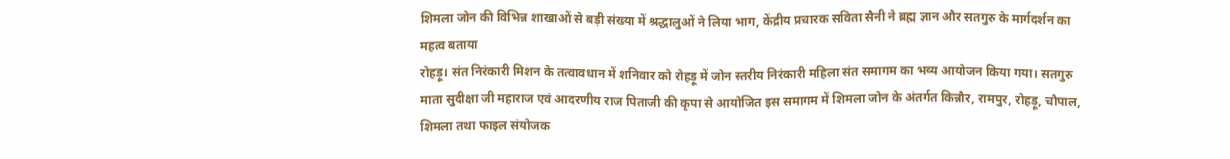शिमला जोन की विभिन्न शाखाओं से बड़ी संख्या में श्रद्धालुओं ने लिया भाग, केंद्रीय प्रचारक सविता सैनी ने ब्रह्म ज्ञान और सतगुरु के मार्गदर्शन का महत्व बताया
रोहड़ू। संत निरंकारी मिशन के तत्वावधान में शनिवार को रोहड़ू में जोन स्तरीय निरंकारी महिला संत समागम का भव्य आयोजन किया गया। सतगुरु माता सुदीक्षा जी महाराज एवं आदरणीय राज पिताजी की कृपा से आयोजित इस समागम में शिमला जोन के अंतर्गत किन्नौर, रामपुर, रोहड़ू, चौपाल, शिमला तथा फाइल संयोजक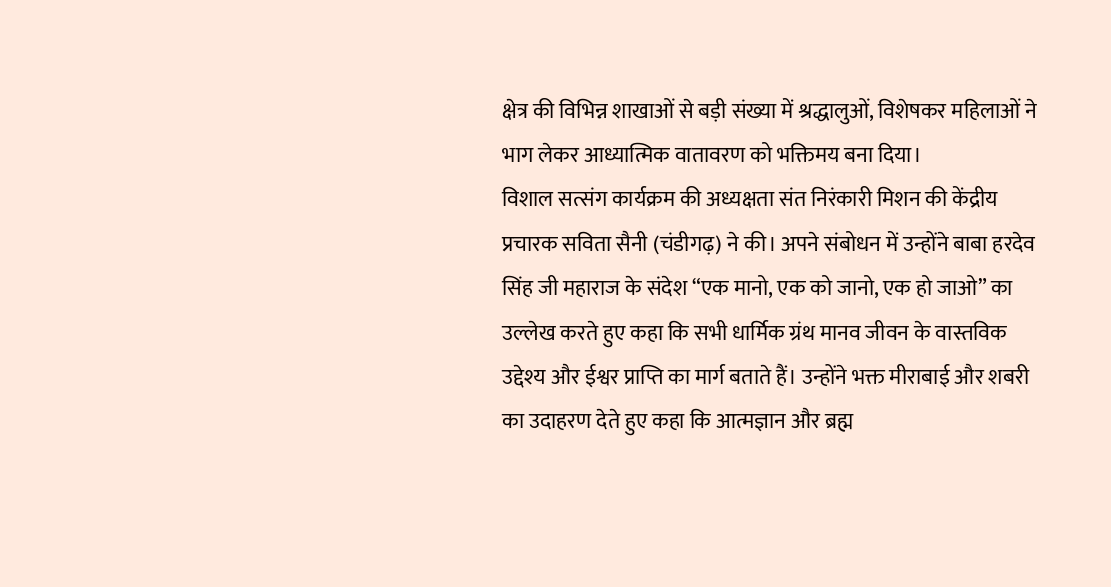क्षेत्र की विभिन्न शाखाओं से बड़ी संख्या में श्रद्धालुओं, विशेषकर महिलाओं ने भाग लेकर आध्यात्मिक वातावरण को भक्तिमय बना दिया।
विशाल सत्संग कार्यक्रम की अध्यक्षता संत निरंकारी मिशन की केंद्रीय प्रचारक सविता सैनी (चंडीगढ़) ने की। अपने संबोधन में उन्होंने बाबा हरदेव सिंह जी महाराज के संदेश “एक मानो, एक को जानो, एक हो जाओ” का उल्लेख करते हुए कहा कि सभी धार्मिक ग्रंथ मानव जीवन के वास्तविक उद्देश्य और ईश्वर प्राप्ति का मार्ग बताते हैं। उन्होंने भक्त मीराबाई और शबरी का उदाहरण देते हुए कहा कि आत्मज्ञान और ब्रह्म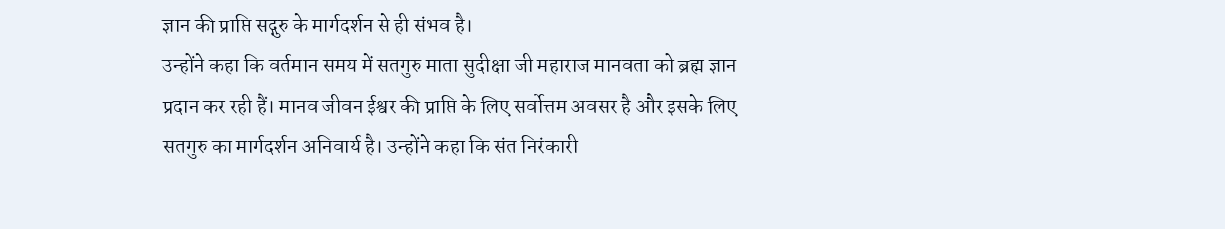ज्ञान की प्राप्ति सद्गुरु के मार्गदर्शन से ही संभव है।
उन्होंने कहा कि वर्तमान समय में सतगुरु माता सुदीक्षा जी महाराज मानवता को ब्रह्म ज्ञान प्रदान कर रही हैं। मानव जीवन ईश्वर की प्राप्ति के लिए सर्वोत्तम अवसर है और इसके लिए सतगुरु का मार्गदर्शन अनिवार्य है। उन्होंने कहा कि संत निरंकारी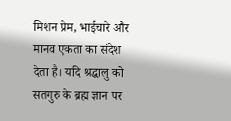मिशन प्रेम, भाईचारे और मानव एकता का संदेश देता है। यदि श्रद्धालु को सतगुरु के ब्रह्म ज्ञान पर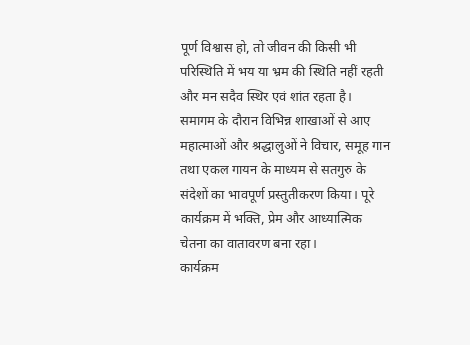पूर्ण विश्वास हो, तो जीवन की किसी भी परिस्थिति में भय या भ्रम की स्थिति नहीं रहती और मन सदैव स्थिर एवं शांत रहता है।
समागम के दौरान विभिन्न शाखाओं से आए महात्माओं और श्रद्धालुओं ने विचार, समूह गान तथा एकल गायन के माध्यम से सतगुरु के संदेशों का भावपूर्ण प्रस्तुतीकरण किया। पूरे कार्यक्रम में भक्ति, प्रेम और आध्यात्मिक चेतना का वातावरण बना रहा।
कार्यक्रम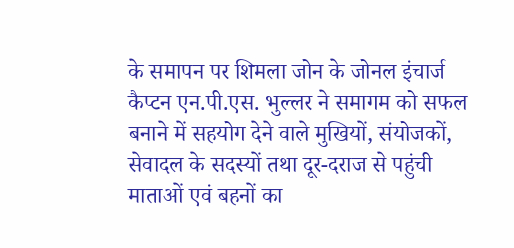के समापन पर शिमला जोन के जोनल इंचार्ज कैप्टन एन.पी.एस. भुल्लर ने समागम को सफल बनाने में सहयोग देने वाले मुखियों, संयोजकों, सेवादल के सदस्यों तथा दूर-दराज से पहुंची माताओं एवं बहनों का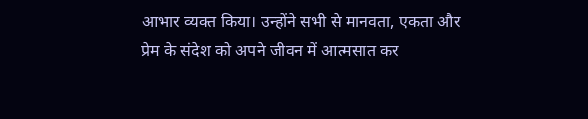आभार व्यक्त किया। उन्होंने सभी से मानवता, एकता और प्रेम के संदेश को अपने जीवन में आत्मसात कर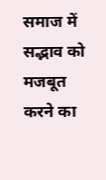समाज में सद्भाव को मजबूत करने का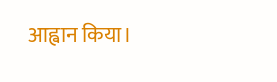आह्वान किया।